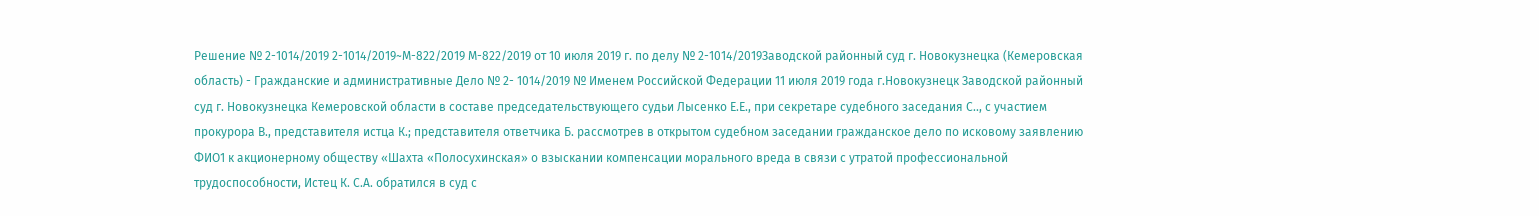Решение № 2-1014/2019 2-1014/2019~М-822/2019 М-822/2019 от 10 июля 2019 г. по делу № 2-1014/2019Заводской районный суд г. Новокузнецка (Кемеровская область) - Гражданские и административные Дело № 2- 1014/2019 № Именем Российской Федерации 11 июля 2019 года г.Новокузнецк Заводской районный суд г. Новокузнецка Кемеровской области в составе председательствующего судьи Лысенко Е.Е., при секретаре судебного заседания С.., с участием прокурора В., представителя истца К.; представителя ответчика Б. рассмотрев в открытом судебном заседании гражданское дело по исковому заявлению ФИО1 к акционерному обществу «Шахта «Полосухинская» о взыскании компенсации морального вреда в связи с утратой профессиональной трудоспособности, Истец К. С.А. обратился в суд с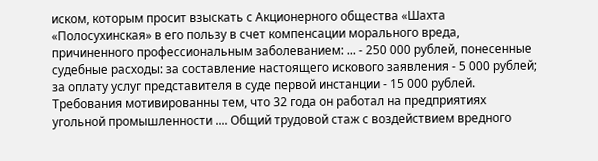иском, которым просит взыскать с Акционерного общества «Шахта «Полосухинская» в его пользу в счет компенсации морального вреда, причиненного профессиональным заболеванием: ... - 250 000 рублей, понесенные судебные расходы: за составление настоящего искового заявления - 5 000 рублей; за оплату услуг представителя в суде первой инстанции - 15 000 рублей. Требования мотивированны тем, что 32 года он работал на предприятиях угольной промышленности .... Общий трудовой стаж с воздействием вредного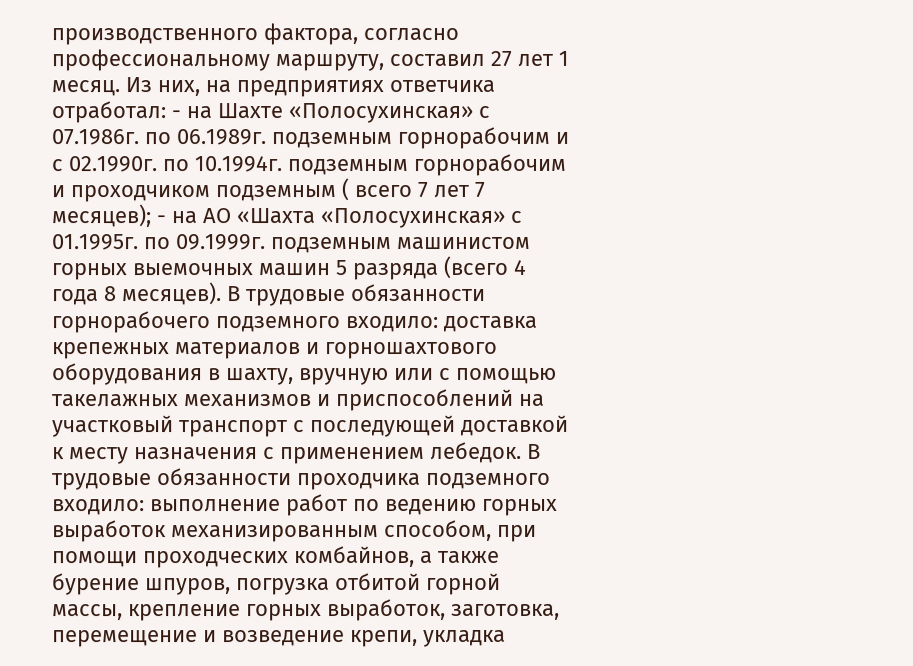производственного фактора, согласно профессиональному маршруту, составил 27 лет 1 месяц. Из них, на предприятиях ответчика отработал: - на Шахте «Полосухинская» с 07.1986г. по 06.1989г. подземным горнорабочим и с 02.1990г. по 10.1994г. подземным горнорабочим и проходчиком подземным ( всего 7 лет 7 месяцев); - на АО «Шахта «Полосухинская» с 01.1995г. по 09.1999г. подземным машинистом горных выемочных машин 5 разряда (всего 4 года 8 месяцев). В трудовые обязанности горнорабочего подземного входило: доставка крепежных материалов и горношахтового оборудования в шахту, вручную или с помощью такелажных механизмов и приспособлений на участковый транспорт с последующей доставкой к месту назначения с применением лебедок. В трудовые обязанности проходчика подземного входило: выполнение работ по ведению горных выработок механизированным способом, при помощи проходческих комбайнов, а также бурение шпуров, погрузка отбитой горной массы, крепление горных выработок, заготовка, перемещение и возведение крепи, укладка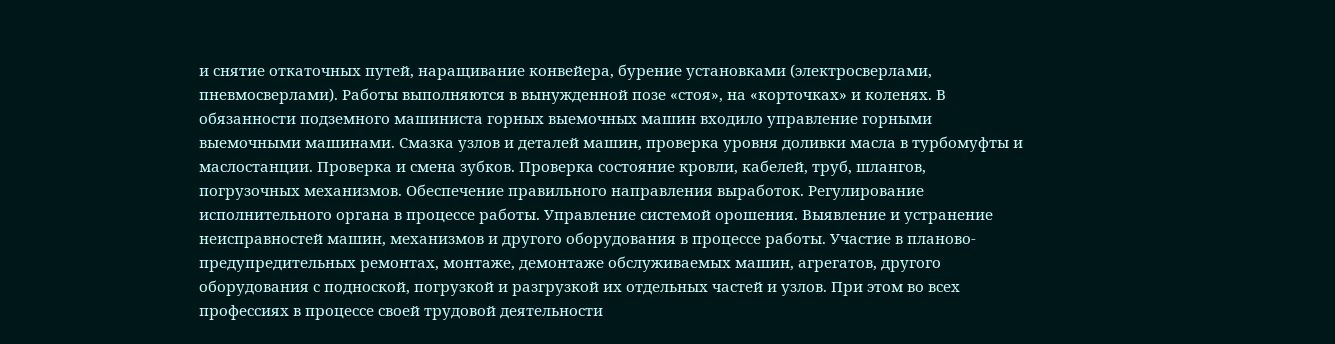и снятие откаточных путей, наращивание конвейера, бурение установками (электросверлами, пневмосверлами). Работы выполняются в вынужденной позе «стоя», на «корточках» и коленях. В обязанности подземного машиниста горных выемочных машин входило управление горными выемочными машинами. Смазка узлов и деталей машин, проверка уровня доливки масла в турбомуфты и маслостанции. Проверка и смена зубков. Проверка состояние кровли, кабелей, труб, шлангов, погрузочных механизмов. Обеспечение правильного направления выработок. Регулирование исполнительного органа в процессе работы. Управление системой орошения. Выявление и устранение неисправностей машин, механизмов и другого оборудования в процессе работы. Участие в планово-предупредительных ремонтах, монтаже, демонтаже обслуживаемых машин, агрегатов, другого оборудования с подноской, погрузкой и разгрузкой их отдельных частей и узлов. При этом во всех профессиях в процессе своей трудовой деятельности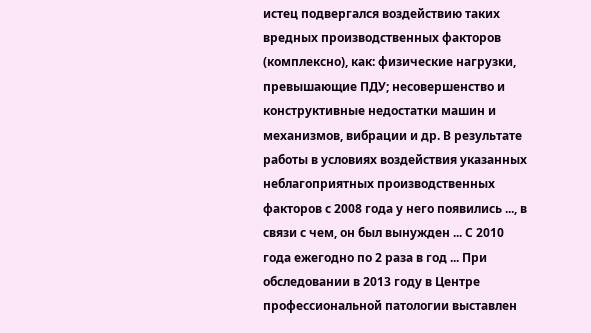истец подвергался воздействию таких вредных производственных факторов (комплексно), как: физические нагрузки, превышающие ПДУ; несовершенство и конструктивные недостатки машин и механизмов, вибрации и др. В результате работы в условиях воздействия указанных неблагоприятных производственных факторов с 2008 года у него появились ..., в связи с чем, он был вынужден ... С 2010 года ежегодно по 2 раза в год ... При обследовании в 2013 году в Центре профессиональной патологии выставлен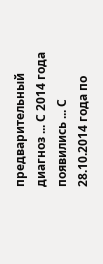предварительный диагноз ... С 2014 года появились ... С 28.10.2014 года по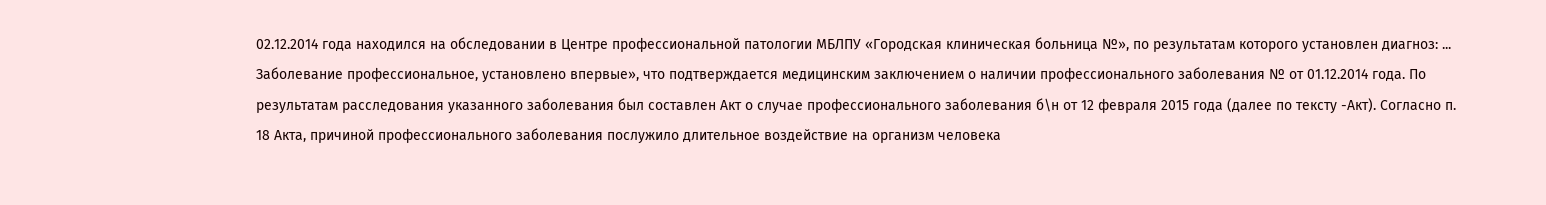02.12.2014 года находился на обследовании в Центре профессиональной патологии МБЛПУ «Городская клиническая больница №», по результатам которого установлен диагноз: ... Заболевание профессиональное, установлено впервые», что подтверждается медицинским заключением о наличии профессионального заболевания № от 01.12.2014 года. По результатам расследования указанного заболевания был составлен Акт о случае профессионального заболевания б\н от 12 февраля 2015 года (далее по тексту -Акт). Согласно п. 18 Акта, причиной профессионального заболевания послужило длительное воздействие на организм человека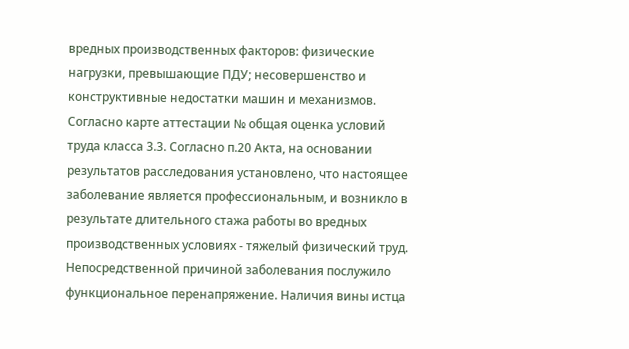вредных производственных факторов: физические нагрузки, превышающие ПДУ; несовершенство и конструктивные недостатки машин и механизмов. Согласно карте аттестации № общая оценка условий труда класса 3.3. Согласно п.20 Акта, на основании результатов расследования установлено, что настоящее заболевание является профессиональным, и возникло в результате длительного стажа работы во вредных производственных условиях - тяжелый физический труд. Непосредственной причиной заболевания послужило функциональное перенапряжение. Наличия вины истца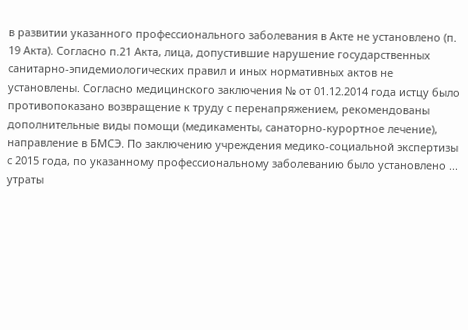в развитии указанного профессионального заболевания в Акте не установлено (п. 19 Акта). Согласно п.21 Акта, лица, допустившие нарушение государственных санитарно-эпидемиологических правил и иных нормативных актов не установлены. Согласно медицинского заключения № от 01.12.2014 года истцу было противопоказано возвращение к труду с перенапряжением, рекомендованы дополнительные виды помощи (медикаменты, санаторно-курортное лечение), направление в БМСЭ. По заключению учреждения медико-социальной экспертизы с 2015 года, по указанному профессиональному заболеванию было установлено ... утраты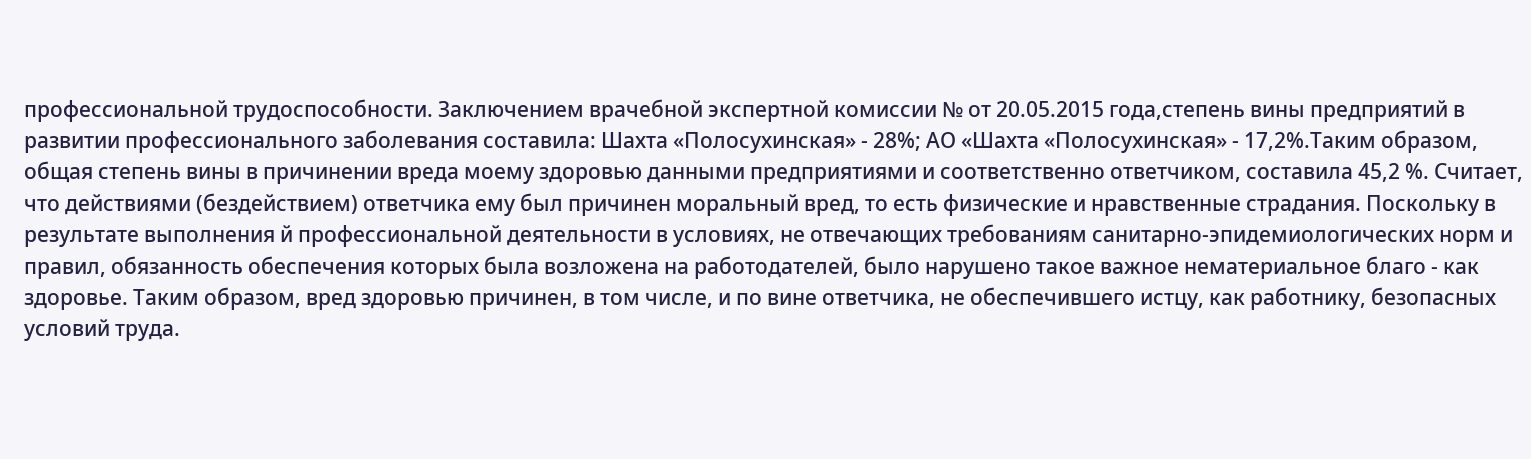профессиональной трудоспособности. Заключением врачебной экспертной комиссии № от 20.05.2015 года,степень вины предприятий в развитии профессионального заболевания составила: Шахта «Полосухинская» - 28%; АО «Шахта «Полосухинская» - 17,2%.Таким образом, общая степень вины в причинении вреда моему здоровью данными предприятиями и соответственно ответчиком, составила 45,2 %. Считает, что действиями (бездействием) ответчика ему был причинен моральный вред, то есть физические и нравственные страдания. Поскольку в результате выполнения й профессиональной деятельности в условиях, не отвечающих требованиям санитарно-эпидемиологических норм и правил, обязанность обеспечения которых была возложена на работодателей, было нарушено такое важное нематериальное благо - как здоровье. Таким образом, вред здоровью причинен, в том числе, и по вине ответчика, не обеспечившего истцу, как работнику, безопасных условий труда.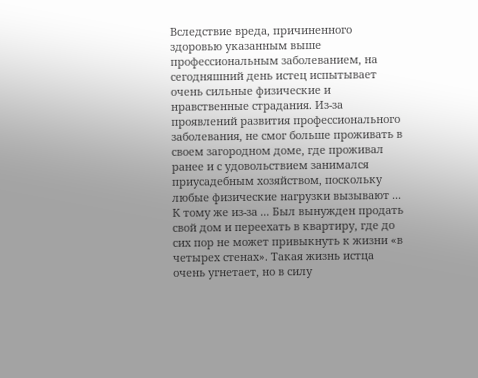Вследствие вреда, причиненного здоровью указанным выше профессиональным заболеванием, на сегодняшний день истец испытывает очень сильные физические и нравственные страдания. Из-за проявлений развития профессионального заболевания, не смог больше проживать в своем загородном доме, где проживал ранее и с удовольствием занимался приусадебным хозяйством, поскольку любые физические нагрузки вызывают ... К тому же из-за ... Был вынужден продать свой дом и переехать в квартиру, где до сих пор не может привыкнуть к жизни «в четырех стенах». Такая жизнь истца очень угнетает, но в силу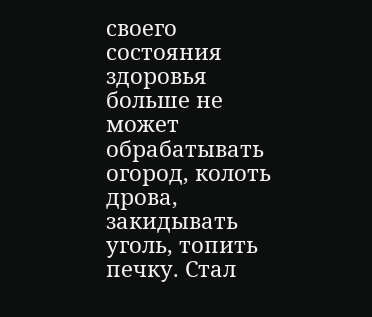своего состояния здоровья больше не может обрабатывать огород, колоть дрова, закидывать уголь, топить печку. Стал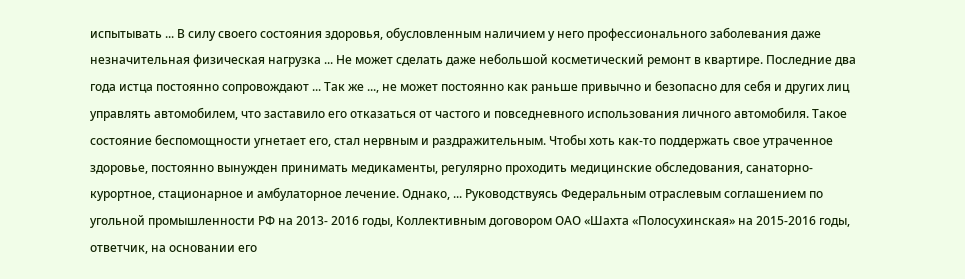испытывать ... В силу своего состояния здоровья, обусловленным наличием у него профессионального заболевания даже незначительная физическая нагрузка ... Не может сделать даже небольшой косметический ремонт в квартире. Последние два года истца постоянно сопровождают ... Так же ..., не может постоянно как раньше привычно и безопасно для себя и других лиц управлять автомобилем, что заставило его отказаться от частого и повседневного использования личного автомобиля. Такое состояние беспомощности угнетает его, стал нервным и раздражительным. Чтобы хоть как-то поддержать свое утраченное здоровье, постоянно вынужден принимать медикаменты, регулярно проходить медицинские обследования, санаторно-курортное, стационарное и амбулаторное лечение. Однако, ... Руководствуясь Федеральным отраслевым соглашением по угольной промышленности РФ на 2013- 2016 годы, Коллективным договором ОАО «Шахта «Полосухинская» на 2015-2016 годы, ответчик, на основании его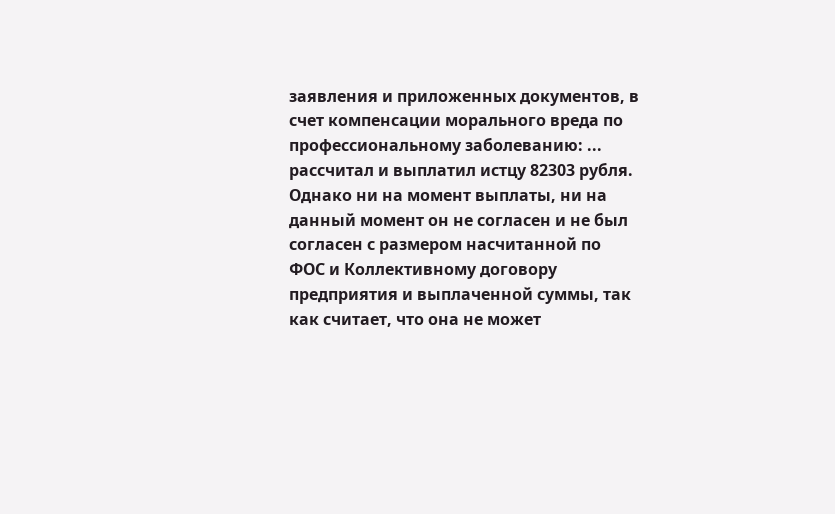заявления и приложенных документов, в счет компенсации морального вреда по профессиональному заболеванию: ... рассчитал и выплатил истцу 82303 рубля. Однако ни на момент выплаты, ни на данный момент он не согласен и не был согласен с размером насчитанной по ФОС и Коллективному договору предприятия и выплаченной суммы, так как считает, что она не может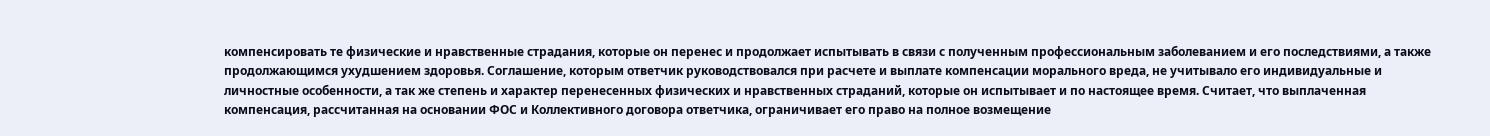компенсировать те физические и нравственные страдания, которые он перенес и продолжает испытывать в связи с полученным профессиональным заболеванием и его последствиями, а также продолжающимся ухудшением здоровья. Соглашение, которым ответчик руководствовался при расчете и выплате компенсации морального вреда, не учитывало его индивидуальные и личностные особенности, а так же степень и характер перенесенных физических и нравственных страданий, которые он испытывает и по настоящее время. Считает, что выплаченная компенсация, рассчитанная на основании ФОС и Коллективного договора ответчика, ограничивает его право на полное возмещение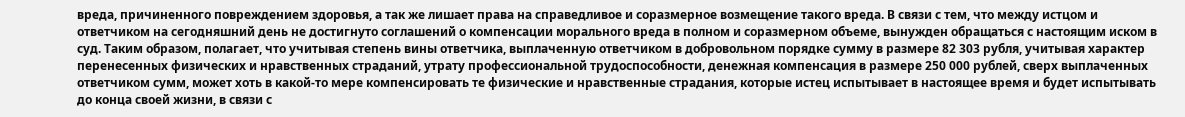вреда, причиненного повреждением здоровья, а так же лишает права на справедливое и соразмерное возмещение такого вреда. В связи с тем, что между истцом и ответчиком на сегодняшний день не достигнуто соглашений о компенсации морального вреда в полном и соразмерном объеме, вынужден обращаться с настоящим иском в суд. Таким образом, полагает, что учитывая степень вины ответчика, выплаченную ответчиком в добровольном порядке сумму в размере 82 303 рубля, учитывая характер перенесенных физических и нравственных страданий, утрату профессиональной трудоспособности, денежная компенсация в размере 250 000 рублей, сверх выплаченных ответчиком сумм, может хоть в какой-то мере компенсировать те физические и нравственные страдания, которые истец испытывает в настоящее время и будет испытывать до конца своей жизни, в связи с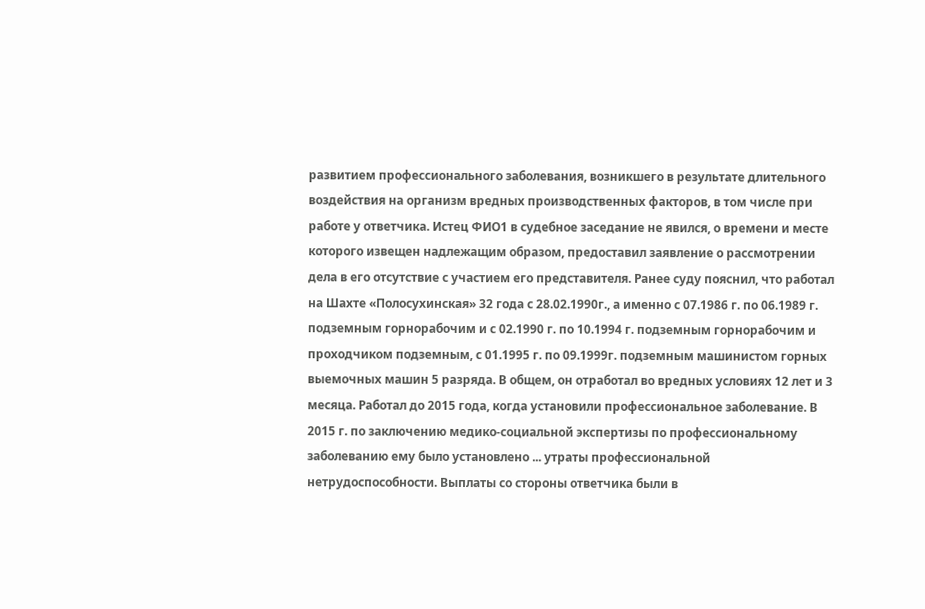развитием профессионального заболевания, возникшего в результате длительного воздействия на организм вредных производственных факторов, в том числе при работе у ответчика. Истец ФИО1 в судебное заседание не явился, о времени и месте которого извещен надлежащим образом, предоставил заявление о рассмотрении дела в его отсутствие с участием его представителя. Ранее суду пояснил, что работал на Шахте «Полосухинская» 32 года с 28.02.1990г., а именно с 07.1986 г. по 06.1989 г. подземным горнорабочим и с 02.1990 г. по 10.1994 г. подземным горнорабочим и проходчиком подземным, с 01.1995 г. по 09.1999г. подземным машинистом горных выемочных машин 5 разряда. В общем, он отработал во вредных условиях 12 лет и 3 месяца. Работал до 2015 года, когда установили профессиональное заболевание. В 2015 г. по заключению медико-социальной экспертизы по профессиональному заболеванию ему было установлено ... утраты профессиональной нетрудоспособности. Выплаты со стороны ответчика были в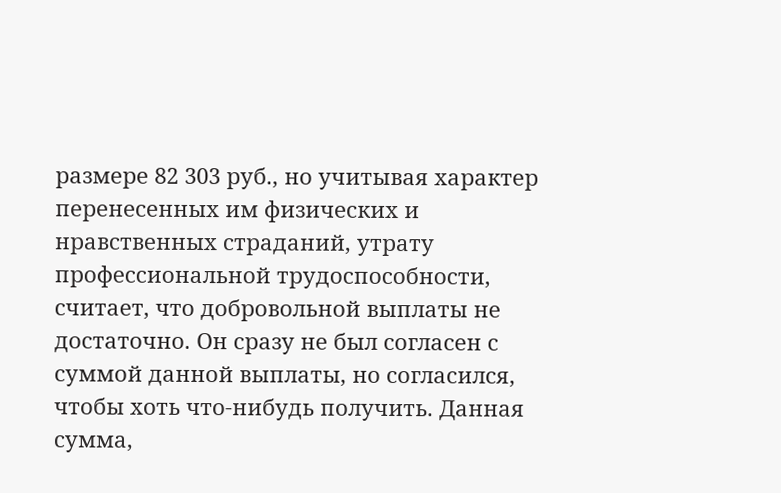размере 82 303 руб., но учитывая характер перенесенных им физических и нравственных страданий, утрату профессиональной трудоспособности, считает, что добровольной выплаты не достаточно. Он сразу не был согласен с суммой данной выплаты, но согласился, чтобы хоть что-нибудь получить. Данная сумма,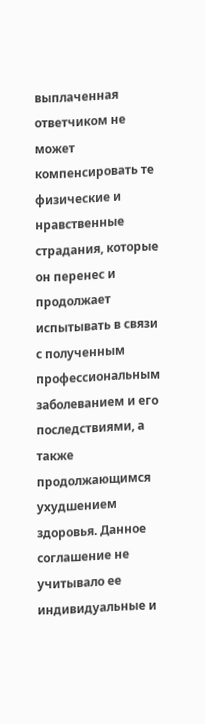выплаченная ответчиком не может компенсировать те физические и нравственные страдания, которые он перенес и продолжает испытывать в связи с полученным профессиональным заболеванием и его последствиями, а также продолжающимся ухудшением здоровья. Данное соглашение не учитывало ее индивидуальные и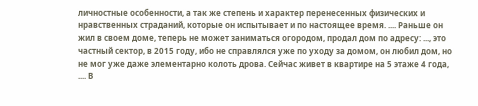личностные особенности, а так же степень и характер перенесенных физических и нравственных страданий, которые он испытывает и по настоящее время. .... Раньше он жил в своем доме, теперь не может заниматься огородом, продал дом по адресу: ..., это частный сектор, в 2015 году, ибо не справлялся уже по уходу за домом, он любил дом, но не мог уже даже элементарно колоть дрова. Сейчас живет в квартире на 5 этаже 4 года, .... В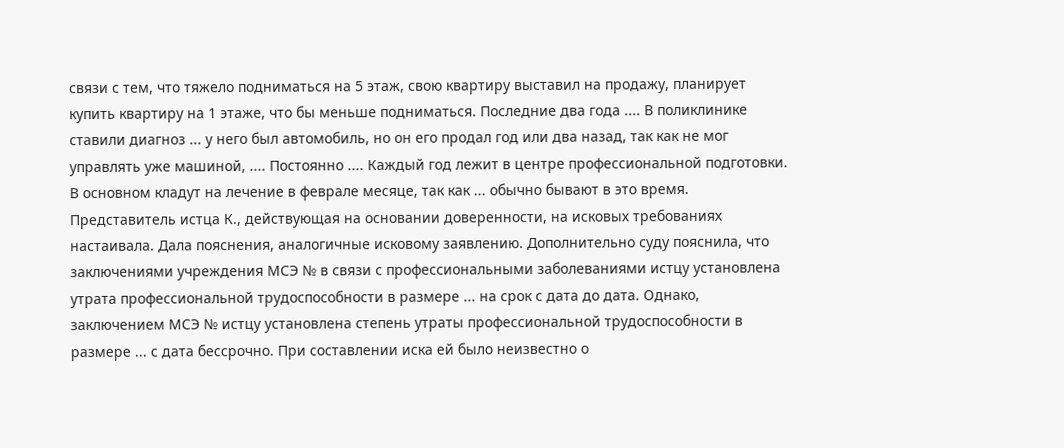связи с тем, что тяжело подниматься на 5 этаж, свою квартиру выставил на продажу, планирует купить квартиру на 1 этаже, что бы меньше подниматься. Последние два года .... В поликлинике ставили диагноз ... у него был автомобиль, но он его продал год или два назад, так как не мог управлять уже машиной, .... Постоянно .... Каждый год лежит в центре профессиональной подготовки. В основном кладут на лечение в феврале месяце, так как ... обычно бывают в это время. Представитель истца К., действующая на основании доверенности, на исковых требованиях настаивала. Дала пояснения, аналогичные исковому заявлению. Дополнительно суду пояснила, что заключениями учреждения МСЭ № в связи с профессиональными заболеваниями истцу установлена утрата профессиональной трудоспособности в размере ... на срок с дата до дата. Однако, заключением МСЭ № истцу установлена степень утраты профессиональной трудоспособности в размере ... с дата бессрочно. При составлении иска ей было неизвестно о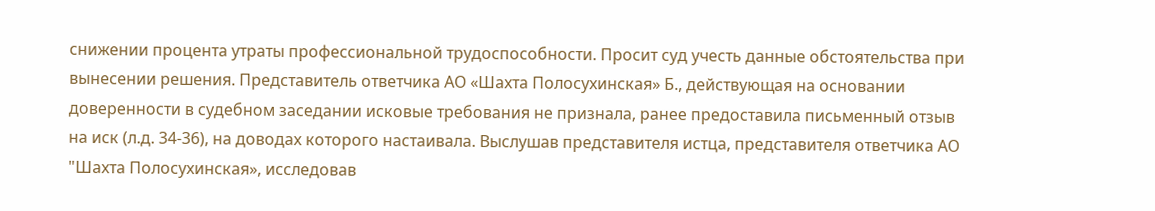снижении процента утраты профессиональной трудоспособности. Просит суд учесть данные обстоятельства при вынесении решения. Представитель ответчика АО «Шахта Полосухинская» Б., действующая на основании доверенности в судебном заседании исковые требования не признала, ранее предоставила письменный отзыв на иск (л.д. 34-36), на доводах которого настаивала. Выслушав представителя истца, представителя ответчика АО "Шахта Полосухинская», исследовав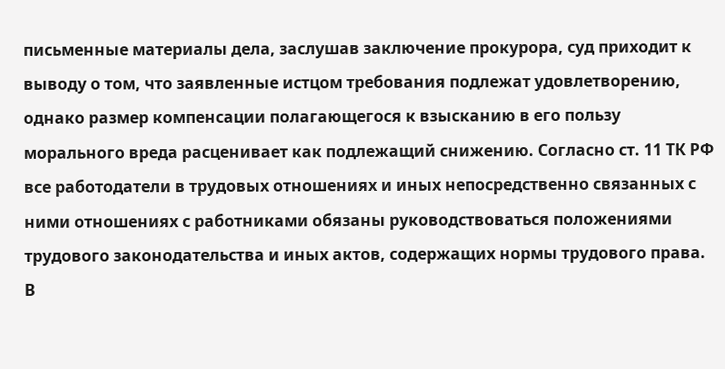письменные материалы дела, заслушав заключение прокурора, суд приходит к выводу о том, что заявленные истцом требования подлежат удовлетворению, однако размер компенсации полагающегося к взысканию в его пользу морального вреда расценивает как подлежащий снижению. Согласно ст. 11 ТК РФ все работодатели в трудовых отношениях и иных непосредственно связанных с ними отношениях с работниками обязаны руководствоваться положениями трудового законодательства и иных актов, содержащих нормы трудового права. В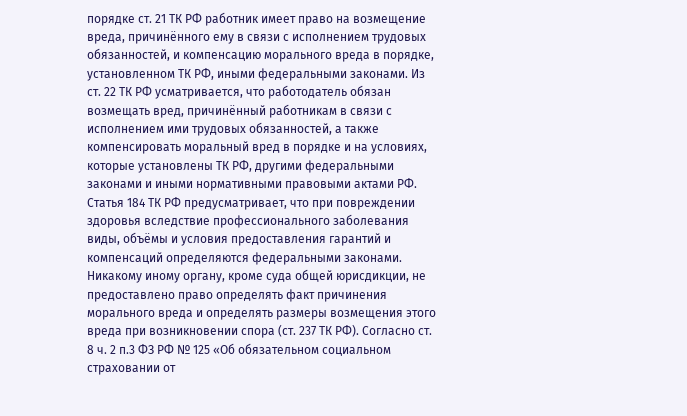порядке ст. 21 ТК РФ работник имеет право на возмещение вреда, причинённого ему в связи с исполнением трудовых обязанностей, и компенсацию морального вреда в порядке, установленном ТК РФ, иными федеральными законами. Из ст. 22 ТК РФ усматривается, что работодатель обязан возмещать вред, причинённый работникам в связи с исполнением ими трудовых обязанностей, а также компенсировать моральный вред в порядке и на условиях, которые установлены ТК РФ, другими федеральными законами и иными нормативными правовыми актами РФ. Статья 184 ТК РФ предусматривает, что при повреждении здоровья вследствие профессионального заболевания виды, объёмы и условия предоставления гарантий и компенсаций определяются федеральными законами. Никакому иному органу, кроме суда общей юрисдикции, не предоставлено право определять факт причинения морального вреда и определять размеры возмещения этого вреда при возникновении спора (ст. 237 ТК РФ). Согласно ст. 8 ч. 2 п.3 ФЗ РФ № 125 «Об обязательном социальном страховании от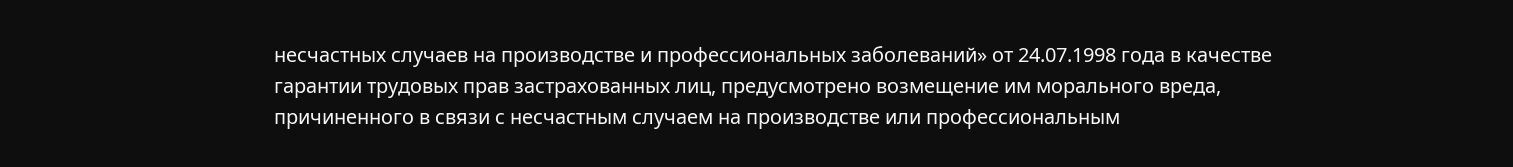несчастных случаев на производстве и профессиональных заболеваний» от 24.07.1998 года в качестве гарантии трудовых прав застрахованных лиц, предусмотрено возмещение им морального вреда, причиненного в связи с несчастным случаем на производстве или профессиональным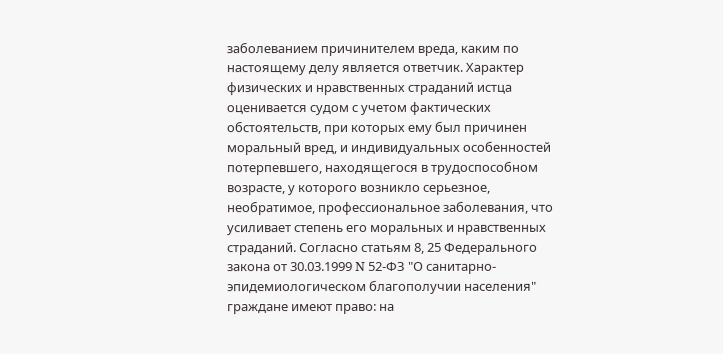заболеванием причинителем вреда, каким по настоящему делу является ответчик. Характер физических и нравственных страданий истца оценивается судом с учетом фактических обстоятельств, при которых ему был причинен моральный вред, и индивидуальных особенностей потерпевшего, находящегося в трудоспособном возрасте, у которого возникло серьезное, необратимое, профессиональное заболевания, что усиливает степень его моральных и нравственных страданий. Согласно статьям 8, 25 Федерального закона от 30.03.1999 N 52-ФЗ "О санитарно-эпидемиологическом благополучии населения" граждане имеют право: на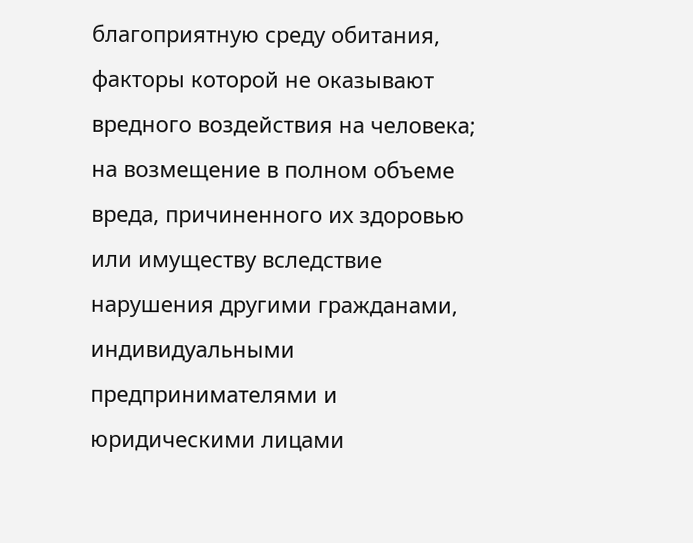благоприятную среду обитания, факторы которой не оказывают вредного воздействия на человека; на возмещение в полном объеме вреда, причиненного их здоровью или имуществу вследствие нарушения другими гражданами, индивидуальными предпринимателями и юридическими лицами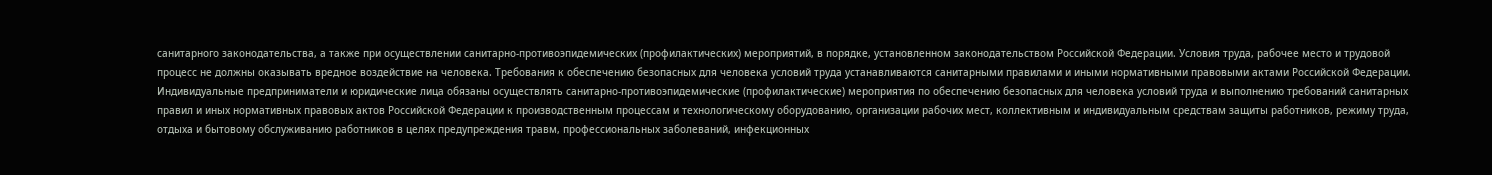санитарного законодательства, а также при осуществлении санитарно-противоэпидемических (профилактических) мероприятий, в порядке, установленном законодательством Российской Федерации. Условия труда, рабочее место и трудовой процесс не должны оказывать вредное воздействие на человека. Требования к обеспечению безопасных для человека условий труда устанавливаются санитарными правилами и иными нормативными правовыми актами Российской Федерации. Индивидуальные предприниматели и юридические лица обязаны осуществлять санитарно-противоэпидемические (профилактические) мероприятия по обеспечению безопасных для человека условий труда и выполнению требований санитарных правил и иных нормативных правовых актов Российской Федерации к производственным процессам и технологическому оборудованию, организации рабочих мест, коллективным и индивидуальным средствам защиты работников, режиму труда, отдыха и бытовому обслуживанию работников в целях предупреждения травм, профессиональных заболеваний, инфекционных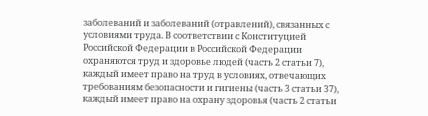заболеваний и заболеваний (отравлений), связанных с условиями труда. В соответствии с Конституцией Российской Федерации в Российской Федерации охраняются труд и здоровье людей (часть 2 статьи 7), каждый имеет право на труд в условиях, отвечающих требованиям безопасности и гигиены (часть 3 статьи 37), каждый имеет право на охрану здоровья (часть 2 статьи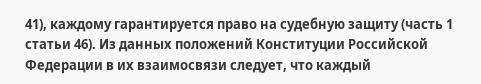41), каждому гарантируется право на судебную защиту (часть 1 статьи 46). Из данных положений Конституции Российской Федерации в их взаимосвязи следует, что каждый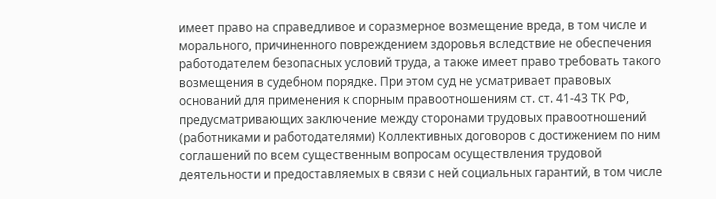имеет право на справедливое и соразмерное возмещение вреда, в том числе и морального, причиненного повреждением здоровья вследствие не обеспечения работодателем безопасных условий труда, а также имеет право требовать такого возмещения в судебном порядке. При этом суд не усматривает правовых оснований для применения к спорным правоотношениям ст. ст. 41-43 ТК РФ, предусматривающих заключение между сторонами трудовых правоотношений (работниками и работодателями) Коллективных договоров с достижением по ним соглашений по всем существенным вопросам осуществления трудовой деятельности и предоставляемых в связи с ней социальных гарантий, в том числе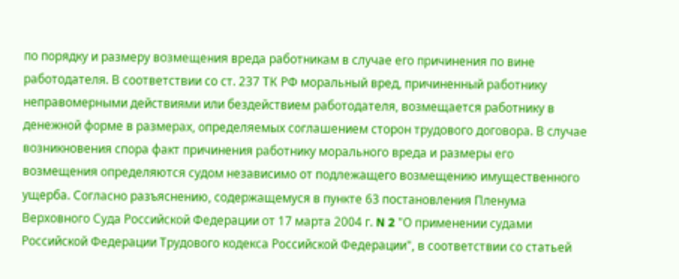по порядку и размеру возмещения вреда работникам в случае его причинения по вине работодателя. В соответствии со ст. 237 ТК РФ моральный вред, причиненный работнику неправомерными действиями или бездействием работодателя, возмещается работнику в денежной форме в размерах, определяемых соглашением сторон трудового договора. В случае возникновения спора факт причинения работнику морального вреда и размеры его возмещения определяются судом независимо от подлежащего возмещению имущественного ущерба. Согласно разъяснению, содержащемуся в пункте 63 постановления Пленума Верховного Суда Российской Федерации от 17 марта 2004 г. N 2 "О применении судами Российской Федерации Трудового кодекса Российской Федерации", в соответствии со статьей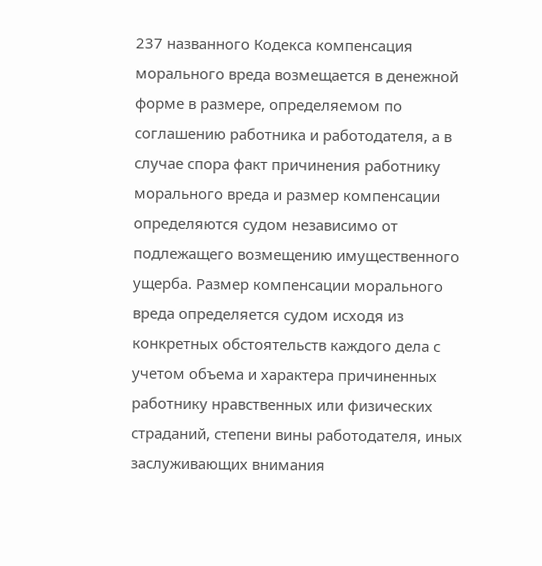237 названного Кодекса компенсация морального вреда возмещается в денежной форме в размере, определяемом по соглашению работника и работодателя, а в случае спора факт причинения работнику морального вреда и размер компенсации определяются судом независимо от подлежащего возмещению имущественного ущерба. Размер компенсации морального вреда определяется судом исходя из конкретных обстоятельств каждого дела с учетом объема и характера причиненных работнику нравственных или физических страданий, степени вины работодателя, иных заслуживающих внимания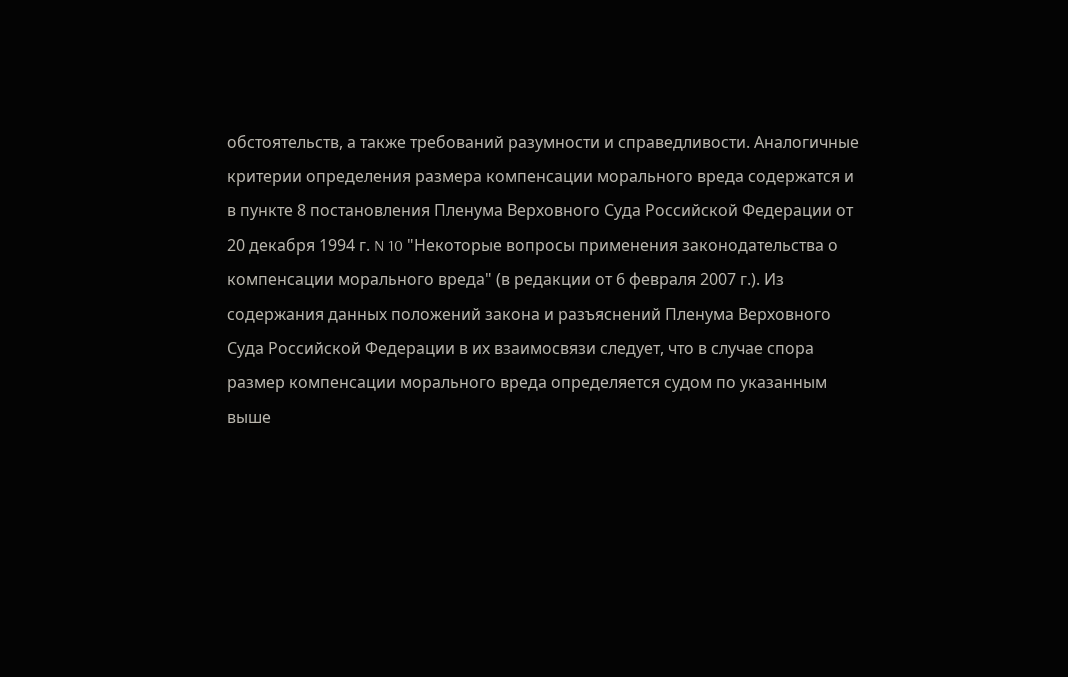обстоятельств, а также требований разумности и справедливости. Аналогичные критерии определения размера компенсации морального вреда содержатся и в пункте 8 постановления Пленума Верховного Суда Российской Федерации от 20 декабря 1994 г. N 10 "Некоторые вопросы применения законодательства о компенсации морального вреда" (в редакции от 6 февраля 2007 г.). Из содержания данных положений закона и разъяснений Пленума Верховного Суда Российской Федерации в их взаимосвязи следует, что в случае спора размер компенсации морального вреда определяется судом по указанным выше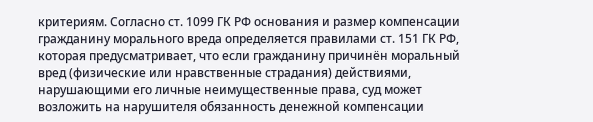критериям. Согласно ст. 1099 ГК РФ основания и размер компенсации гражданину морального вреда определяется правилами ст. 151 ГК РФ, которая предусматривает, что если гражданину причинён моральный вред (физические или нравственные страдания) действиями, нарушающими его личные неимущественные права, суд может возложить на нарушителя обязанность денежной компенсации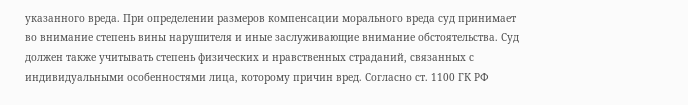указанного вреда. При определении размеров компенсации морального вреда суд принимает во внимание степень вины нарушителя и иные заслуживающие внимание обстоятельства. Суд должен также учитывать степень физических и нравственных страданий, связанных с индивидуальными особенностями лица, которому причин вред. Согласно ст. 1100 ГК РФ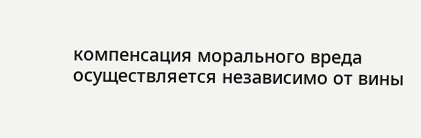компенсация морального вреда осуществляется независимо от вины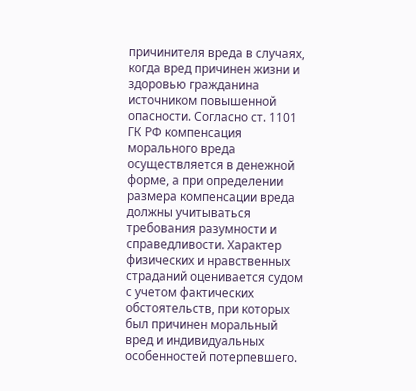причинителя вреда в случаях, когда вред причинен жизни и здоровью гражданина источником повышенной опасности. Согласно ст. 1101 ГК РФ компенсация морального вреда осуществляется в денежной форме, а при определении размера компенсации вреда должны учитываться требования разумности и справедливости. Характер физических и нравственных страданий оценивается судом с учетом фактических обстоятельств, при которых был причинен моральный вред и индивидуальных особенностей потерпевшего.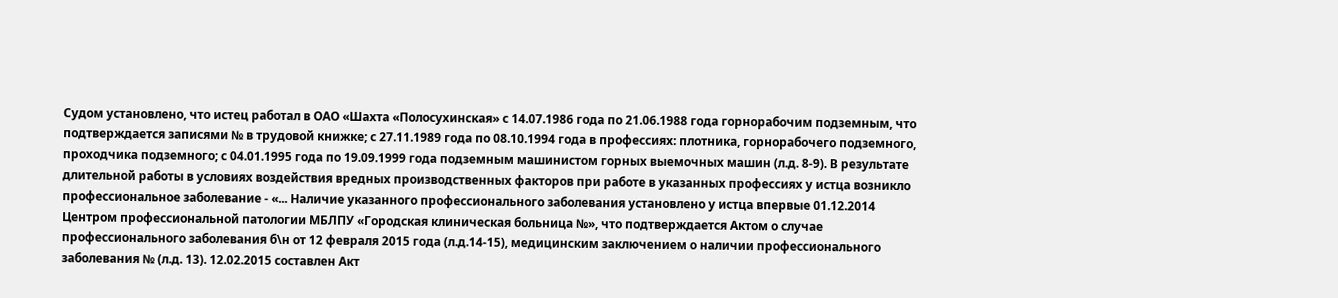Судом установлено, что истец работал в ОАО «Шахта «Полосухинская» с 14.07.1986 года по 21.06.1988 года горнорабочим подземным, что подтверждается записями № в трудовой книжке; с 27.11.1989 года по 08.10.1994 года в профессиях: плотника, горнорабочего подземного, проходчика подземного; с 04.01.1995 года по 19.09.1999 года подземным машинистом горных выемочных машин (л.д. 8-9). В результате длительной работы в условиях воздействия вредных производственных факторов при работе в указанных профессиях у истца возникло профессиональное заболевание - «... Наличие указанного профессионального заболевания установлено у истца впервые 01.12.2014 Центром профессиональной патологии МБЛПУ «Городская клиническая больница №», что подтверждается Актом о случае профессионального заболевания б\н от 12 февраля 2015 года (л.д.14-15), медицинским заключением о наличии профессионального заболевания № (л.д. 13). 12.02.2015 составлен Акт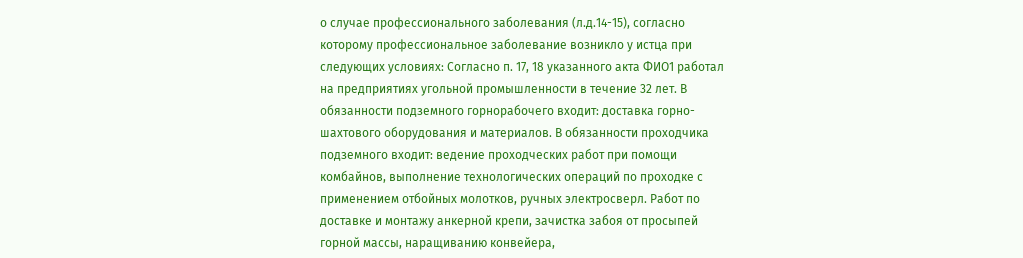о случае профессионального заболевания (л.д.14-15), согласно которому профессиональное заболевание возникло у истца при следующих условиях: Согласно п. 17, 18 указанного акта ФИО1 работал на предприятиях угольной промышленности в течение 32 лет. В обязанности подземного горнорабочего входит: доставка горно-шахтового оборудования и материалов. В обязанности проходчика подземного входит: ведение проходческих работ при помощи комбайнов, выполнение технологических операций по проходке с применением отбойных молотков, ручных электросверл. Работ по доставке и монтажу анкерной крепи, зачистка забоя от просыпей горной массы, наращиванию конвейера,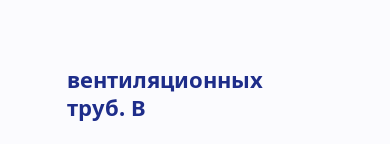вентиляционных труб. В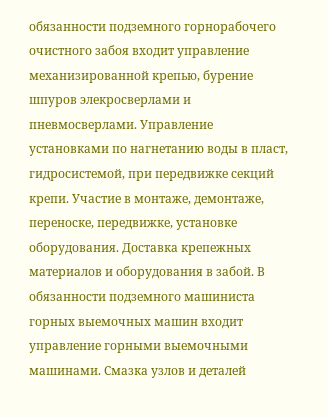обязанности подземного горнорабочего очистного забоя входит управление механизированной крепью, бурение шпуров элекросверлами и пневмосверлами. Управление установками по нагнетанию воды в пласт, гидросистемой, при передвижке секций крепи. Участие в монтаже, демонтаже, переноске, передвижке, установке оборудования. Доставка крепежных материалов и оборудования в забой. В обязанности подземного машиниста горных выемочных машин входит управление горными выемочными машинами. Смазка узлов и деталей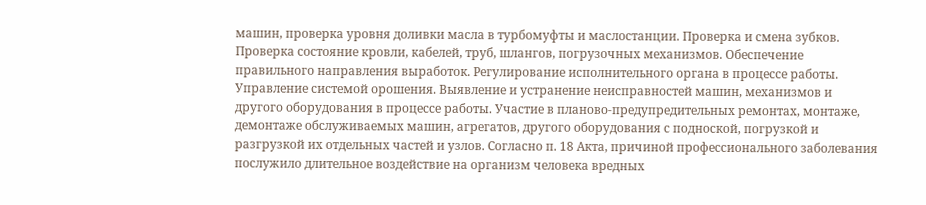машин, проверка уровня доливки масла в турбомуфты и маслостанции. Проверка и смена зубков. Проверка состояние кровли, кабелей, труб, шлангов, погрузочных механизмов. Обеспечение правильного направления выработок. Регулирование исполнительного органа в процессе работы. Управление системой орошения. Выявление и устранение неисправностей машин, механизмов и другого оборудования в процессе работы. Участие в планово-предупредительных ремонтах, монтаже, демонтаже обслуживаемых машин, агрегатов, другого оборудования с подноской, погрузкой и разгрузкой их отдельных частей и узлов. Согласно п. 18 Акта, причиной профессионального заболевания послужило длительное воздействие на организм человека вредных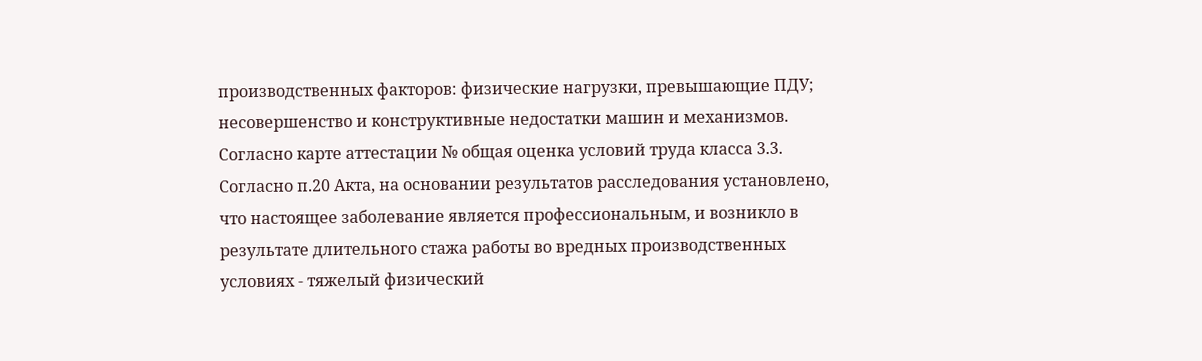производственных факторов: физические нагрузки, превышающие ПДУ; несовершенство и конструктивные недостатки машин и механизмов. Согласно карте аттестации № общая оценка условий труда класса 3.3. Согласно п.20 Акта, на основании результатов расследования установлено, что настоящее заболевание является профессиональным, и возникло в результате длительного стажа работы во вредных производственных условиях - тяжелый физический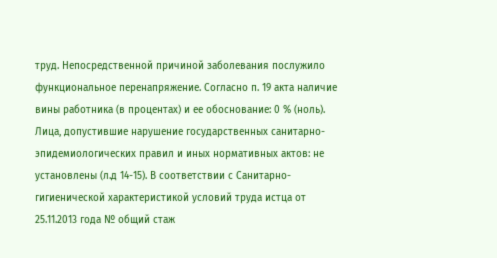труд. Непосредственной причиной заболевания послужило функциональное перенапряжение. Согласно п. 19 акта наличие вины работника (в процентах) и ее обоснование: 0 % (ноль). Лица, допустившие нарушение государственных санитарно-эпидемиологических правил и иных нормативных актов: не установлены (л.д 14-15). В соответствии с Санитарно-гигиенической характеристикой условий труда истца от 25.11.2013 года № общий стаж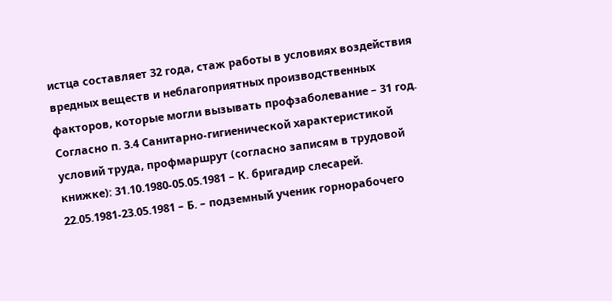истца составляет 32 года, стаж работы в условиях воздействия вредных веществ и неблагоприятных производственных факторов, которые могли вызывать профзаболевание – 31 год. Согласно п. 3.4 Санитарно-гигиенической характеристикой условий труда, профмаршрут (согласно записям в трудовой книжке): 31.10.1980-05.05.1981 – К. бригадир слесарей. 22.05.1981-23.05.1981 – Б. – подземный ученик горнорабочего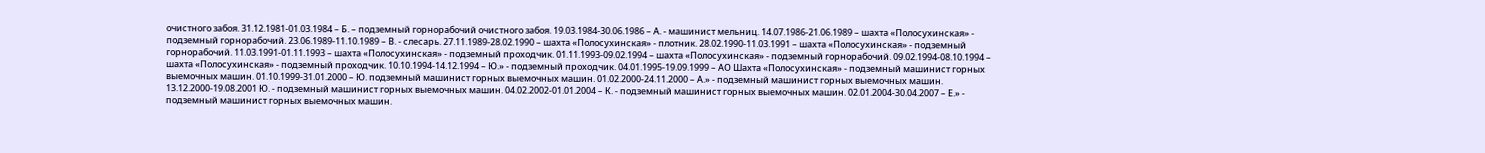очистного забоя. 31.12.1981-01.03.1984 – Б. – подземный горнорабочий очистного забоя. 19.03.1984-30.06.1986 – А. - машинист мельниц. 14.07.1986-21.06.1989 – шахта «Полосухинская» - подземный горнорабочий. 23.06.1989-11.10.1989 – В. - слесарь. 27.11.1989-28.02.1990 – шахта «Полосухинская» - плотник. 28.02.1990-11.03.1991 – шахта «Полосухинская» - подземный горнорабочий. 11.03.1991-01.11.1993 – шахта «Полосухинская» - подземный проходчик. 01.11.1993-09.02.1994 – шахта «Полосухинская» - подземный горнорабочий. 09.02.1994-08.10.1994 – шахта «Полосухинская» - подземный проходчик. 10.10.1994-14.12.1994 – Ю.» - подземный проходчик. 04.01.1995-19.09.1999 – АО Шахта «Полосухинская» - подземный машинист горных выемочных машин. 01.10.1999-31.01.2000 – Ю. подземный машинист горных выемочных машин. 01.02.2000-24.11.2000 – А.» - подземный машинист горных выемочных машин. 13.12.2000-19.08.2001 Ю. - подземный машинист горных выемочных машин. 04.02.2002-01.01.2004 – К. - подземный машинист горных выемочных машин. 02.01.2004-30.04.2007 – Е.» - подземный машинист горных выемочных машин.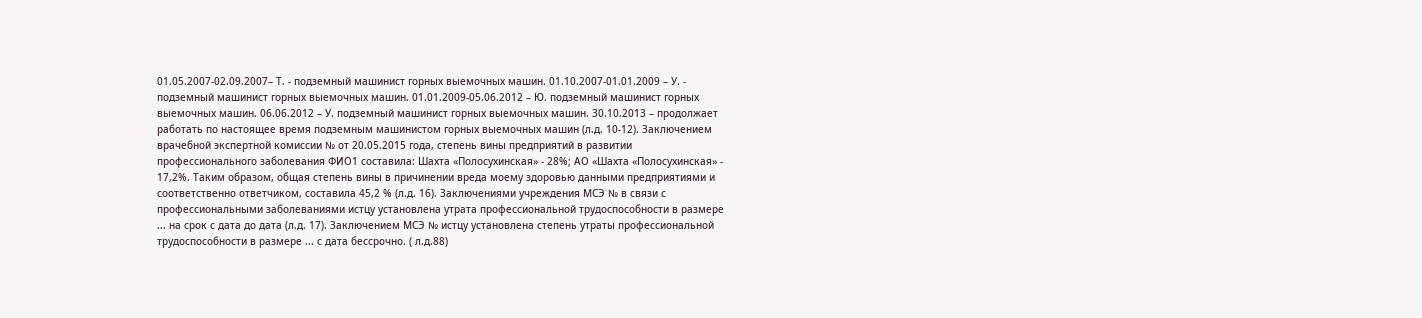01.05.2007-02.09.2007– Т. - подземный машинист горных выемочных машин. 01.10.2007-01.01.2009 – У. - подземный машинист горных выемочных машин. 01.01.2009-05.06.2012 – Ю. подземный машинист горных выемочных машин. 06.06.2012 – У. подземный машинист горных выемочных машин. 30.10.2013 – продолжает работать по настоящее время подземным машинистом горных выемочных машин (л.д. 10-12). Заключением врачебной экспертной комиссии № от 20.05.2015 года, степень вины предприятий в развитии профессионального заболевания ФИО1 составила: Шахта «Полосухинская» - 28%; АО «Шахта «Полосухинская» - 17,2%. Таким образом, общая степень вины в причинении вреда моему здоровью данными предприятиями и соответственно ответчиком, составила 45,2 % (л.д. 16). Заключениями учреждения МСЭ № в связи с профессиональными заболеваниями истцу установлена утрата профессиональной трудоспособности в размере ... на срок с дата до дата (л.д. 17). Заключением МСЭ № истцу установлена степень утраты профессиональной трудоспособности в размере ... с дата бессрочно. ( л.д.88)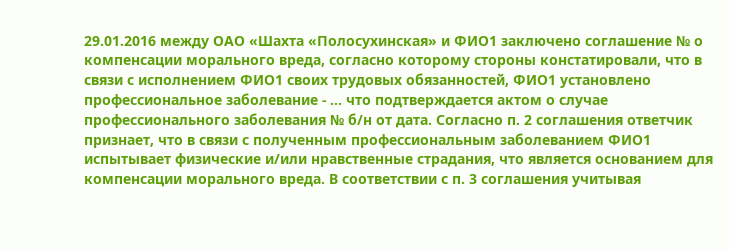29.01.2016 между ОАО «Шахта «Полосухинская» и ФИО1 заключено соглашение № о компенсации морального вреда, согласно которому стороны констатировали, что в связи с исполнением ФИО1 своих трудовых обязанностей, ФИО1 установлено профессиональное заболевание - ... что подтверждается актом о случае профессионального заболевания № б/н от дата. Согласно п. 2 соглашения ответчик признает, что в связи с полученным профессиональным заболеванием ФИО1 испытывает физические и/или нравственные страдания, что является основанием для компенсации морального вреда. В соответствии с п. 3 соглашения учитывая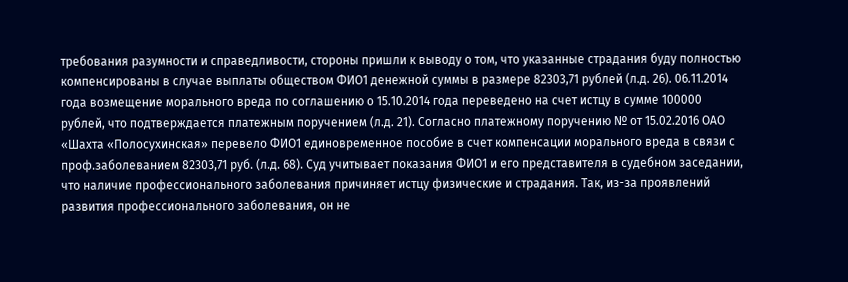требования разумности и справедливости, стороны пришли к выводу о том, что указанные страдания буду полностью компенсированы в случае выплаты обществом ФИО1 денежной суммы в размере 82303,71 рублей (л.д. 26). 06.11.2014 года возмещение морального вреда по соглашению о 15.10.2014 года переведено на счет истцу в сумме 100000 рублей, что подтверждается платежным поручением (л.д. 21). Согласно платежному поручению № от 15.02.2016 ОАО «Шахта «Полосухинская» перевело ФИО1 единовременное пособие в счет компенсации морального вреда в связи с проф.заболеванием 82303,71 руб. (л.д. 68). Суд учитывает показания ФИО1 и его представителя в судебном заседании, что наличие профессионального заболевания причиняет истцу физические и страдания. Так, из-за проявлений развития профессионального заболевания, он не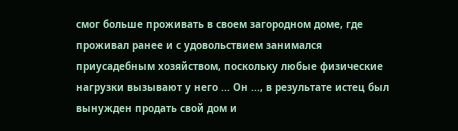смог больше проживать в своем загородном доме, где проживал ранее и с удовольствием занимался приусадебным хозяйством, поскольку любые физические нагрузки вызывают у него ... Он ..., в результате истец был вынужден продать свой дом и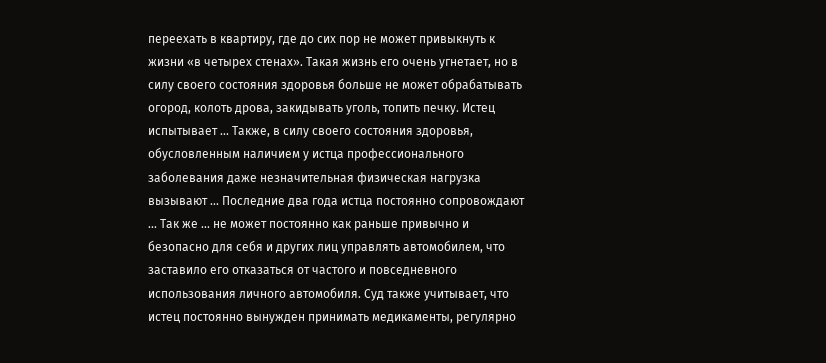переехать в квартиру, где до сих пор не может привыкнуть к жизни «в четырех стенах». Такая жизнь его очень угнетает, но в силу своего состояния здоровья больше не может обрабатывать огород, колоть дрова, закидывать уголь, топить печку. Истец испытывает ... Также, в силу своего состояния здоровья, обусловленным наличием у истца профессионального заболевания даже незначительная физическая нагрузка вызывают ... Последние два года истца постоянно сопровождают ... Так же ... не может постоянно как раньше привычно и безопасно для себя и других лиц управлять автомобилем, что заставило его отказаться от частого и повседневного использования личного автомобиля. Суд также учитывает, что истец постоянно вынужден принимать медикаменты, регулярно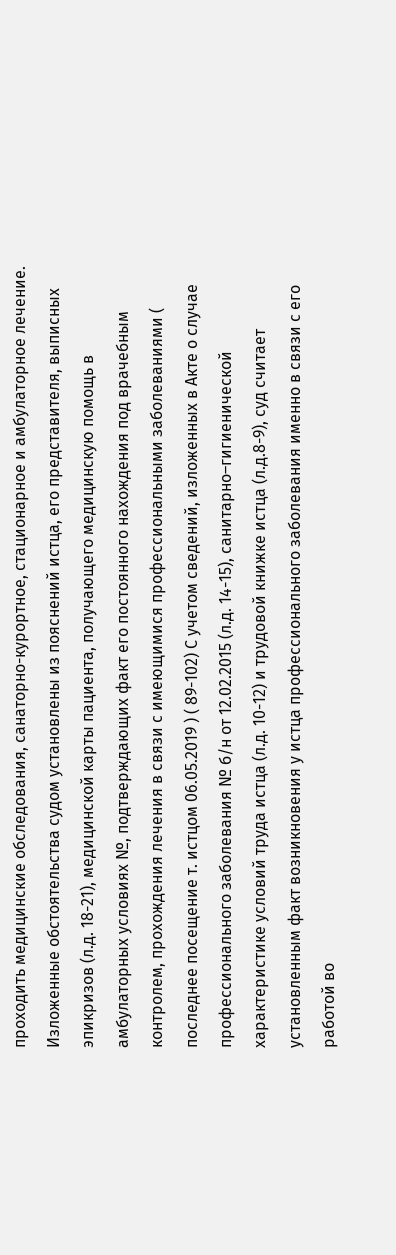проходить медицинские обследования, санаторно-курортное, стационарное и амбулаторное лечение. Изложенные обстоятельства судом установлены из пояснений истца, его представителя, выписных эпикризов (л.д. 18-21), медицинской карты пациента, получающего медицинскую помощь в амбулаторных условиях №, подтверждающих факт его постоянного нахождения под врачебным контролем, прохождения лечения в связи с имеющимися профессиональными заболеваниями ( последнее посещение т. истцом 06.05.2019 ) ( 89-102) С учетом сведений, изложенных в Акте о случае профессионального заболевания № б/н от 12.02.2015 (л.д. 14-15), санитарно–гигиенической характеристике условий труда истца (л.д. 10-12) и трудовой книжке истца (л.д.8-9), суд считает установленным факт возникновения у истца профессионального заболевания именно в связи с его работой во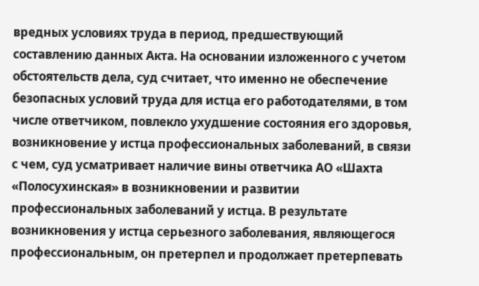вредных условиях труда в период, предшествующий составлению данных Акта. На основании изложенного с учетом обстоятельств дела, суд считает, что именно не обеспечение безопасных условий труда для истца его работодателями, в том числе ответчиком, повлекло ухудшение состояния его здоровья, возникновение у истца профессиональных заболеваний, в связи с чем, суд усматривает наличие вины ответчика АО «Шахта «Полосухинская» в возникновении и развитии профессиональных заболеваний у истца. В результате возникновения у истца серьезного заболевания, являющегося профессиональным, он претерпел и продолжает претерпевать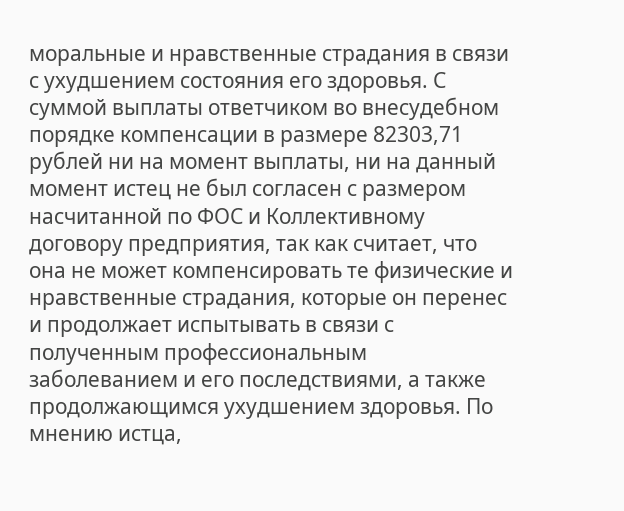моральные и нравственные страдания в связи с ухудшением состояния его здоровья. С суммой выплаты ответчиком во внесудебном порядке компенсации в размере 82303,71 рублей ни на момент выплаты, ни на данный момент истец не был согласен с размером насчитанной по ФОС и Коллективному договору предприятия, так как считает, что она не может компенсировать те физические и нравственные страдания, которые он перенес и продолжает испытывать в связи с полученным профессиональным заболеванием и его последствиями, а также продолжающимся ухудшением здоровья. По мнению истца,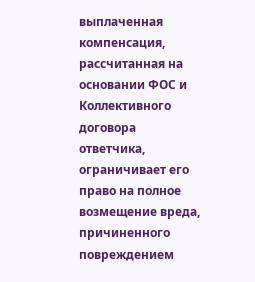выплаченная компенсация, рассчитанная на основании ФОС и Коллективного договора ответчика, ограничивает его право на полное возмещение вреда, причиненного повреждением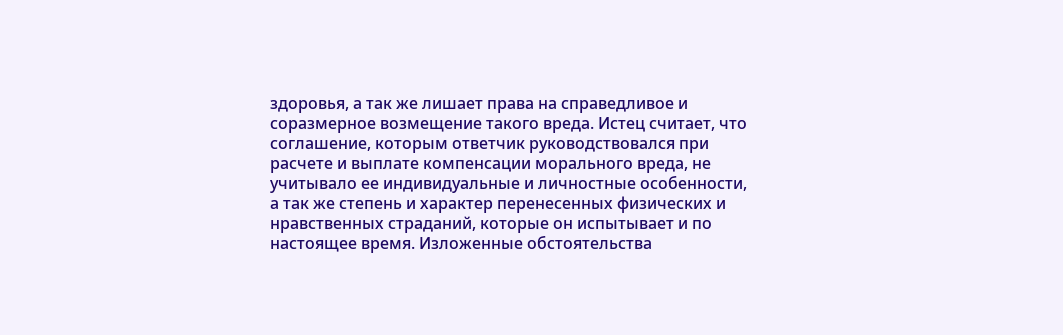здоровья, а так же лишает права на справедливое и соразмерное возмещение такого вреда. Истец считает, что соглашение, которым ответчик руководствовался при расчете и выплате компенсации морального вреда, не учитывало ее индивидуальные и личностные особенности, а так же степень и характер перенесенных физических и нравственных страданий, которые он испытывает и по настоящее время. Изложенные обстоятельства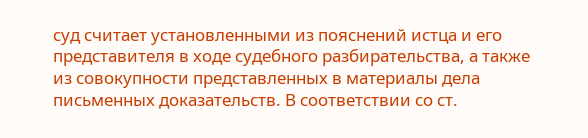суд считает установленными из пояснений истца и его представителя в ходе судебного разбирательства, а также из совокупности представленных в материалы дела письменных доказательств. В соответствии со ст.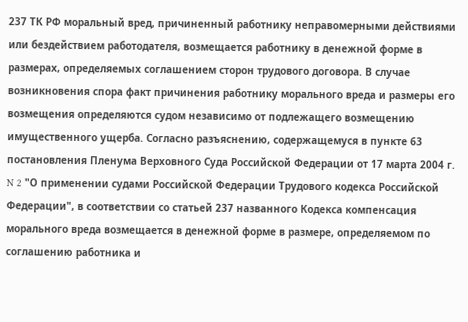237 ТК РФ моральный вред, причиненный работнику неправомерными действиями или бездействием работодателя, возмещается работнику в денежной форме в размерах, определяемых соглашением сторон трудового договора. В случае возникновения спора факт причинения работнику морального вреда и размеры его возмещения определяются судом независимо от подлежащего возмещению имущественного ущерба. Согласно разъяснению, содержащемуся в пункте 63 постановления Пленума Верховного Суда Российской Федерации от 17 марта 2004 г. N 2 "О применении судами Российской Федерации Трудового кодекса Российской Федерации", в соответствии со статьей 237 названного Кодекса компенсация морального вреда возмещается в денежной форме в размере, определяемом по соглашению работника и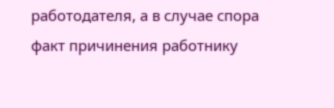работодателя, а в случае спора факт причинения работнику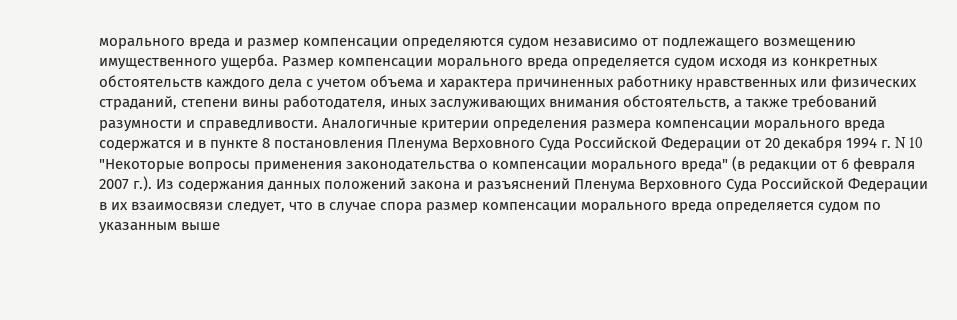морального вреда и размер компенсации определяются судом независимо от подлежащего возмещению имущественного ущерба. Размер компенсации морального вреда определяется судом исходя из конкретных обстоятельств каждого дела с учетом объема и характера причиненных работнику нравственных или физических страданий, степени вины работодателя, иных заслуживающих внимания обстоятельств, а также требований разумности и справедливости. Аналогичные критерии определения размера компенсации морального вреда содержатся и в пункте 8 постановления Пленума Верховного Суда Российской Федерации от 20 декабря 1994 г. N 10 "Некоторые вопросы применения законодательства о компенсации морального вреда" (в редакции от 6 февраля 2007 г.). Из содержания данных положений закона и разъяснений Пленума Верховного Суда Российской Федерации в их взаимосвязи следует, что в случае спора размер компенсации морального вреда определяется судом по указанным выше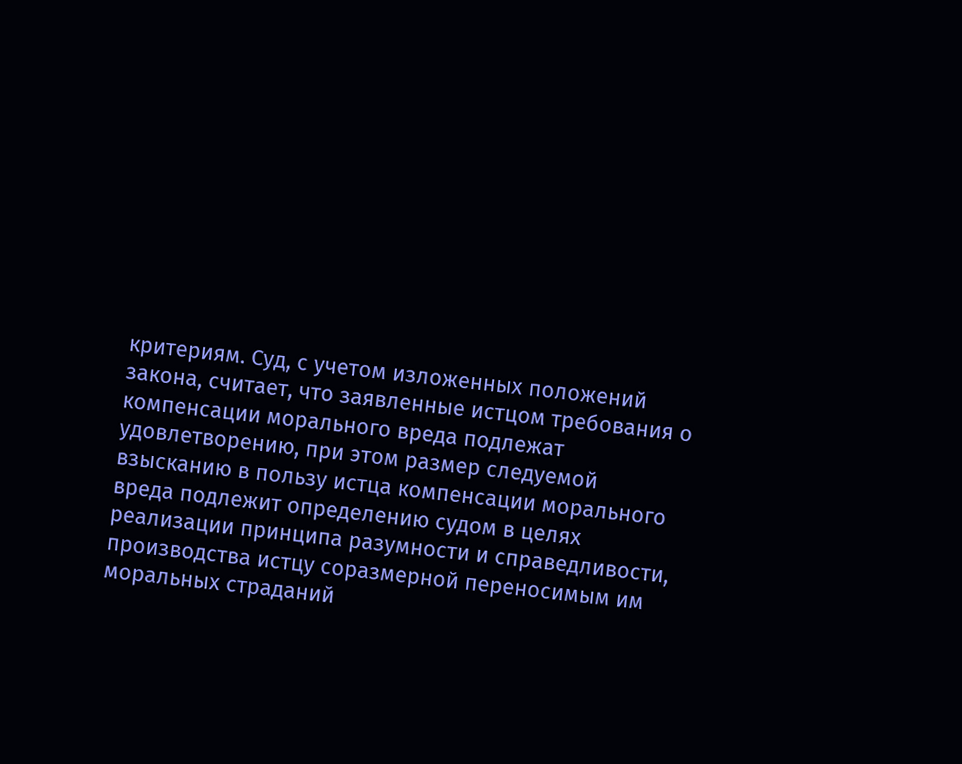критериям. Суд, с учетом изложенных положений закона, считает, что заявленные истцом требования о компенсации морального вреда подлежат удовлетворению, при этом размер следуемой взысканию в пользу истца компенсации морального вреда подлежит определению судом в целях реализации принципа разумности и справедливости, производства истцу соразмерной переносимым им моральных страданий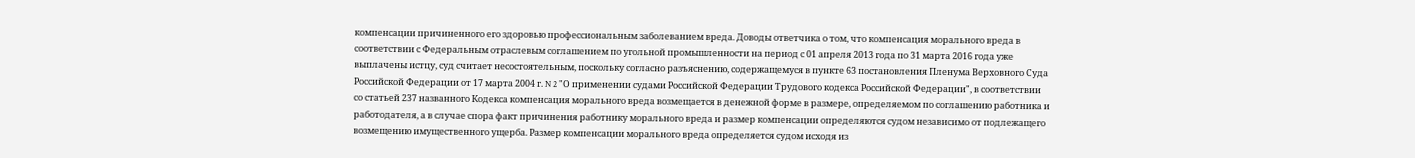компенсации причиненного его здоровью профессиональным заболеванием вреда. Доводы ответчика о том, что компенсация морального вреда в соответствии с Федеральным отраслевым соглашением по угольной промышленности на период с 01 апреля 2013 года по 31 марта 2016 года уже выплачены истцу, суд считает несостоятельным, поскольку согласно разъяснению, содержащемуся в пункте 63 постановления Пленума Верховного Суда Российской Федерации от 17 марта 2004 г. N 2 "О применении судами Российской Федерации Трудового кодекса Российской Федерации", в соответствии со статьей 237 названного Кодекса компенсация морального вреда возмещается в денежной форме в размере, определяемом по соглашению работника и работодателя, а в случае спора факт причинения работнику морального вреда и размер компенсации определяются судом независимо от подлежащего возмещению имущественного ущерба. Размер компенсации морального вреда определяется судом исходя из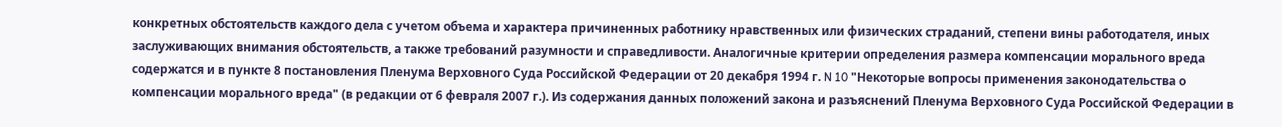конкретных обстоятельств каждого дела с учетом объема и характера причиненных работнику нравственных или физических страданий, степени вины работодателя, иных заслуживающих внимания обстоятельств, а также требований разумности и справедливости. Аналогичные критерии определения размера компенсации морального вреда содержатся и в пункте 8 постановления Пленума Верховного Суда Российской Федерации от 20 декабря 1994 г. N 10 "Некоторые вопросы применения законодательства о компенсации морального вреда" (в редакции от 6 февраля 2007 г.). Из содержания данных положений закона и разъяснений Пленума Верховного Суда Российской Федерации в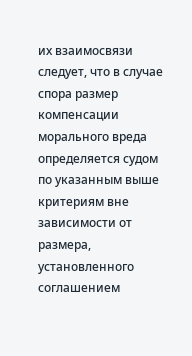их взаимосвязи следует, что в случае спора размер компенсации морального вреда определяется судом по указанным выше критериям вне зависимости от размера, установленного соглашением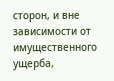сторон, и вне зависимости от имущественного ущерба,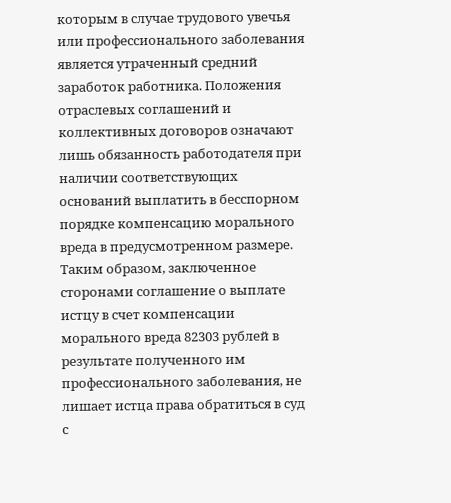которым в случае трудового увечья или профессионального заболевания является утраченный средний заработок работника. Положения отраслевых соглашений и коллективных договоров означают лишь обязанность работодателя при наличии соответствующих оснований выплатить в бесспорном порядке компенсацию морального вреда в предусмотренном размере. Таким образом, заключенное сторонами соглашение о выплате истцу в счет компенсации морального вреда 82303 рублей в результате полученного им профессионального заболевания, не лишает истца права обратиться в суд с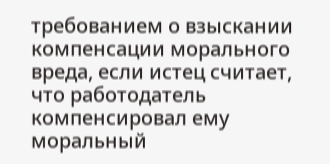требованием о взыскании компенсации морального вреда, если истец считает, что работодатель компенсировал ему моральный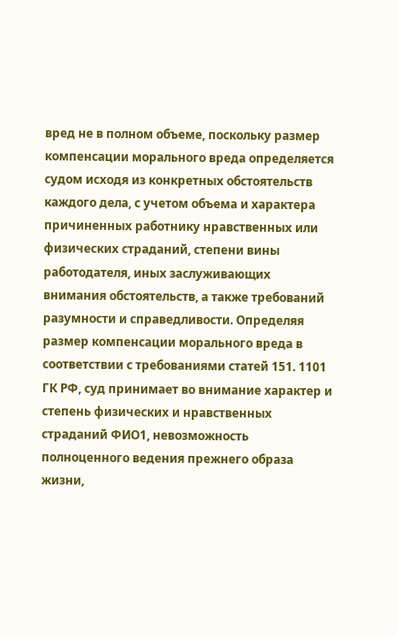вред не в полном объеме, поскольку размер компенсации морального вреда определяется судом исходя из конкретных обстоятельств каждого дела, с учетом объема и характера причиненных работнику нравственных или физических страданий, степени вины работодателя, иных заслуживающих внимания обстоятельств, а также требований разумности и справедливости. Определяя размер компенсации морального вреда в соответствии с требованиями статей 151. 1101 ГК РФ, суд принимает во внимание характер и степень физических и нравственных страданий ФИО1, невозможность полноценного ведения прежнего образа жизни,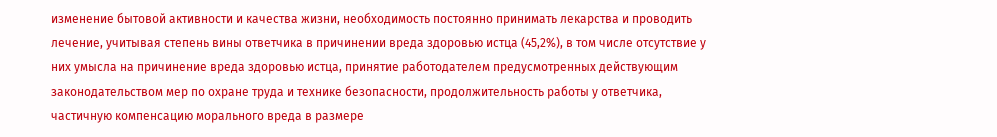изменение бытовой активности и качества жизни, необходимость постоянно принимать лекарства и проводить лечение, учитывая степень вины ответчика в причинении вреда здоровью истца (45,2%), в том числе отсутствие у них умысла на причинение вреда здоровью истца, принятие работодателем предусмотренных действующим законодательством мер по охране труда и технике безопасности, продолжительность работы у ответчика, частичную компенсацию морального вреда в размере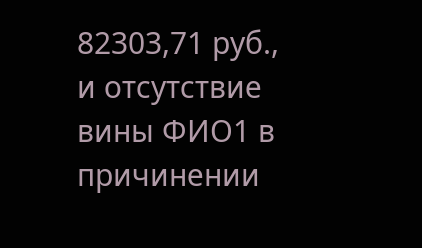82303,71 руб., и отсутствие вины ФИО1 в причинении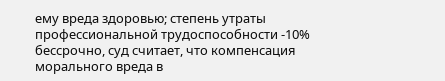ему вреда здоровью; степень утраты профессиональной трудоспособности -10% бессрочно, суд считает, что компенсация морального вреда в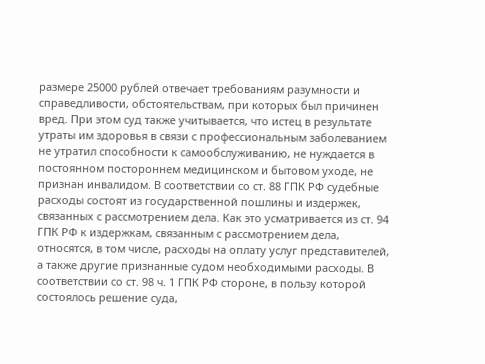размере 25000 рублей отвечает требованиям разумности и справедливости, обстоятельствам, при которых был причинен вред. При этом суд также учитывается, что истец в результате утраты им здоровья в связи с профессиональным заболеванием не утратил способности к самообслуживанию, не нуждается в постоянном постороннем медицинском и бытовом уходе, не признан инвалидом. В соответствии со ст. 88 ГПК РФ судебные расходы состоят из государственной пошлины и издержек, связанных с рассмотрением дела. Как это усматривается из ст. 94 ГПК РФ к издержкам, связанным с рассмотрением дела, относятся, в том числе, расходы на оплату услуг представителей, а также другие признанные судом необходимыми расходы. В соответствии со ст. 98 ч. 1 ГПК РФ стороне, в пользу которой состоялось решение суда,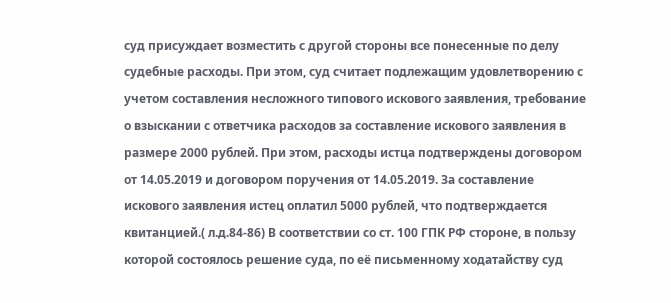суд присуждает возместить с другой стороны все понесенные по делу судебные расходы. При этом, суд считает подлежащим удовлетворению с учетом составления несложного типового искового заявления, требование о взыскании с ответчика расходов за составление искового заявления в размере 2000 рублей. При этом, расходы истца подтверждены договором от 14.05.2019 и договором поручения от 14.05.2019. За составление искового заявления истец оплатил 5000 рублей, что подтверждается квитанцией.( л.д.84-86) В соответствии со ст. 100 ГПК РФ стороне, в пользу которой состоялось решение суда, по её письменному ходатайству суд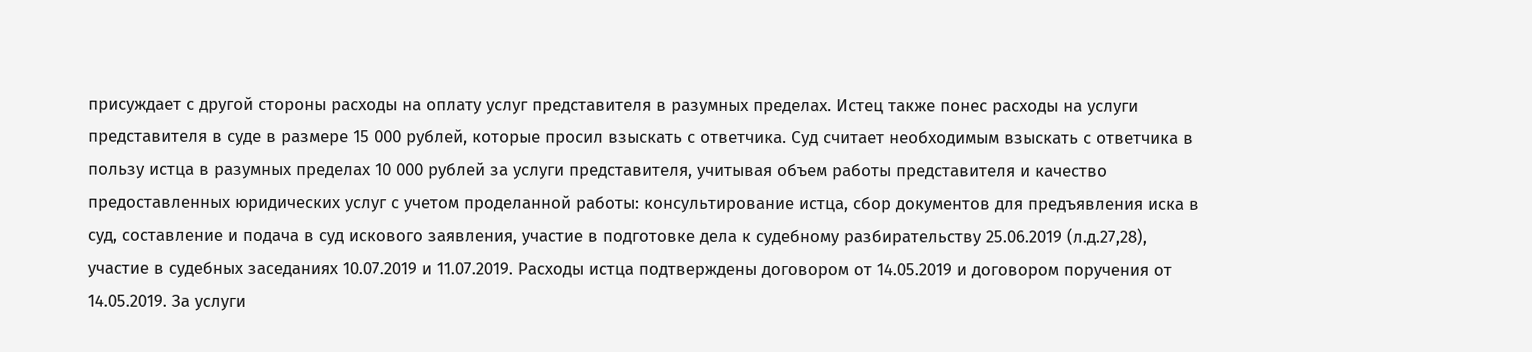присуждает с другой стороны расходы на оплату услуг представителя в разумных пределах. Истец также понес расходы на услуги представителя в суде в размере 15 000 рублей, которые просил взыскать с ответчика. Суд считает необходимым взыскать с ответчика в пользу истца в разумных пределах 10 000 рублей за услуги представителя, учитывая объем работы представителя и качество предоставленных юридических услуг с учетом проделанной работы: консультирование истца, сбор документов для предъявления иска в суд, составление и подача в суд искового заявления, участие в подготовке дела к судебному разбирательству 25.06.2019 (л.д.27,28), участие в судебных заседаниях 10.07.2019 и 11.07.2019. Расходы истца подтверждены договором от 14.05.2019 и договором поручения от 14.05.2019. За услуги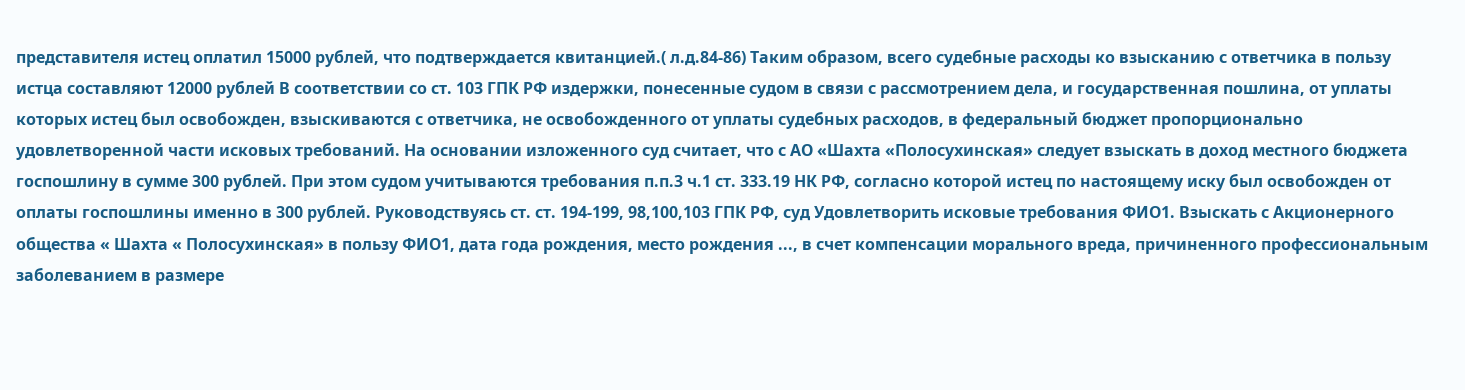представителя истец оплатил 15000 рублей, что подтверждается квитанцией.( л.д.84-86) Таким образом, всего судебные расходы ко взысканию с ответчика в пользу истца составляют 12000 рублей В соответствии со ст. 103 ГПК РФ издержки, понесенные судом в связи с рассмотрением дела, и государственная пошлина, от уплаты которых истец был освобожден, взыскиваются с ответчика, не освобожденного от уплаты судебных расходов, в федеральный бюджет пропорционально удовлетворенной части исковых требований. На основании изложенного суд считает, что с АО «Шахта «Полосухинская» следует взыскать в доход местного бюджета госпошлину в сумме 300 рублей. При этом судом учитываются требования п.п.3 ч.1 ст. 333.19 НК РФ, согласно которой истец по настоящему иску был освобожден от оплаты госпошлины именно в 300 рублей. Руководствуясь ст. ст. 194-199, 98,100,103 ГПК РФ, суд Удовлетворить исковые требования ФИО1. Взыскать с Акционерного общества « Шахта « Полосухинская» в пользу ФИО1, дата года рождения, место рождения ..., в счет компенсации морального вреда, причиненного профессиональным заболеванием в размере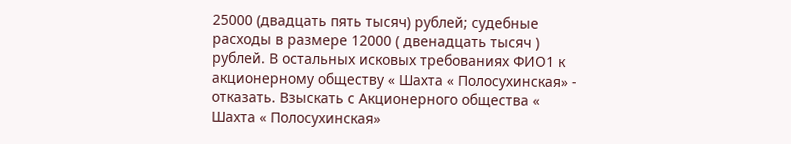25000 (двадцать пять тысяч) рублей; судебные расходы в размере 12000 ( двенадцать тысяч ) рублей. В остальных исковых требованиях ФИО1 к акционерному обществу « Шахта « Полосухинская» - отказать. Взыскать с Акционерного общества « Шахта « Полосухинская»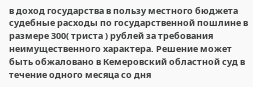в доход государства в пользу местного бюджета судебные расходы по государственной пошлине в размере 300( триста ) рублей за требования неимущественного характера. Решение может быть обжаловано в Кемеровский областной суд в течение одного месяца со дня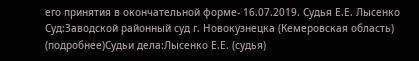его принятия в окончательной форме- 16.07.2019. Судья Е.Е. Лысенко Суд:Заводской районный суд г. Новокузнецка (Кемеровская область) (подробнее)Судьи дела:Лысенко Е.Е. (судья)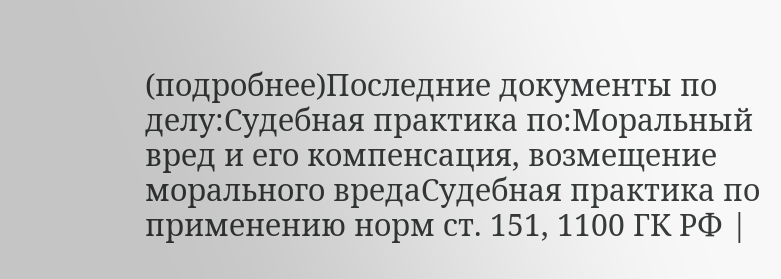(подробнее)Последние документы по делу:Судебная практика по:Моральный вред и его компенсация, возмещение морального вредаСудебная практика по применению норм ст. 151, 1100 ГК РФ |